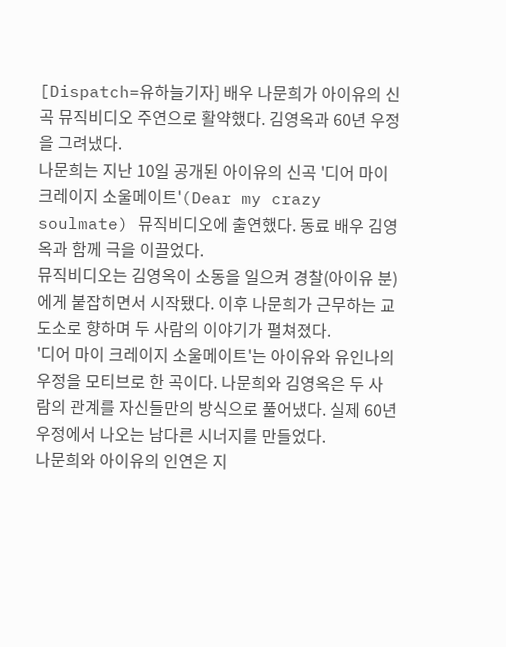[Dispatch=유하늘기자] 배우 나문희가 아이유의 신곡 뮤직비디오 주연으로 활약했다. 김영옥과 60년 우정을 그려냈다.
나문희는 지난 10일 공개된 아이유의 신곡 '디어 마이 크레이지 소울메이트'(Dear my crazy soulmate) 뮤직비디오에 출연했다. 동료 배우 김영옥과 함께 극을 이끌었다.
뮤직비디오는 김영옥이 소동을 일으켜 경찰(아이유 분)에게 붙잡히면서 시작됐다. 이후 나문희가 근무하는 교도소로 향하며 두 사람의 이야기가 펼쳐졌다.
'디어 마이 크레이지 소울메이트'는 아이유와 유인나의 우정을 모티브로 한 곡이다. 나문희와 김영옥은 두 사람의 관계를 자신들만의 방식으로 풀어냈다. 실제 60년 우정에서 나오는 남다른 시너지를 만들었다.
나문희와 아이유의 인연은 지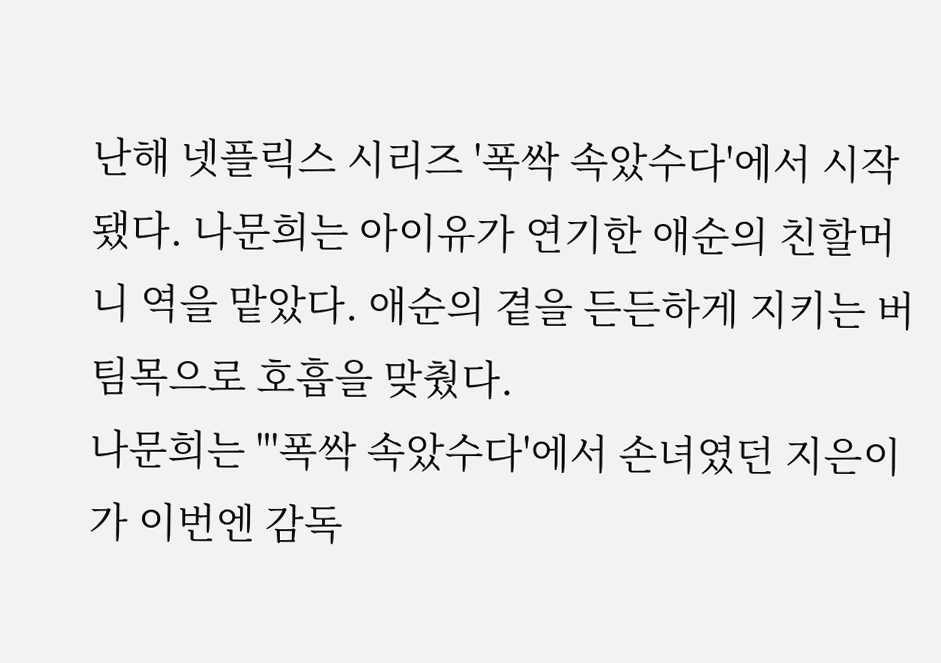난해 넷플릭스 시리즈 '폭싹 속았수다'에서 시작됐다. 나문희는 아이유가 연기한 애순의 친할머니 역을 맡았다. 애순의 곁을 든든하게 지키는 버팀목으로 호흡을 맞췄다.
나문희는 "'폭싹 속았수다'에서 손녀였던 지은이가 이번엔 감독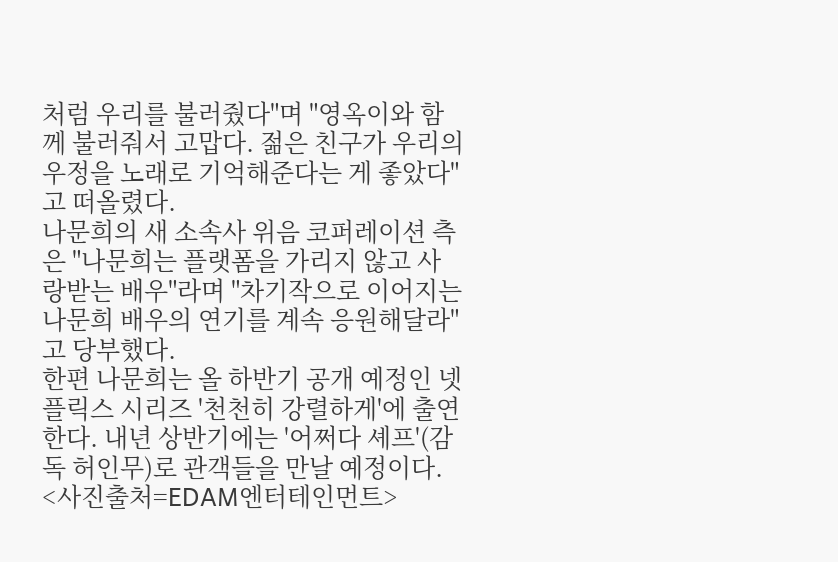처럼 우리를 불러줬다"며 "영옥이와 함께 불러줘서 고맙다. 젊은 친구가 우리의 우정을 노래로 기억해준다는 게 좋았다"고 떠올렸다.
나문희의 새 소속사 위음 코퍼레이션 측은 "나문희는 플랫폼을 가리지 않고 사랑받는 배우"라며 "차기작으로 이어지는 나문희 배우의 연기를 계속 응원해달라"고 당부했다.
한편 나문희는 올 하반기 공개 예정인 넷플릭스 시리즈 '천천히 강렬하게'에 출연한다. 내년 상반기에는 '어쩌다 셰프'(감독 허인무)로 관객들을 만날 예정이다.
<사진출처=EDAM엔터테인먼트>